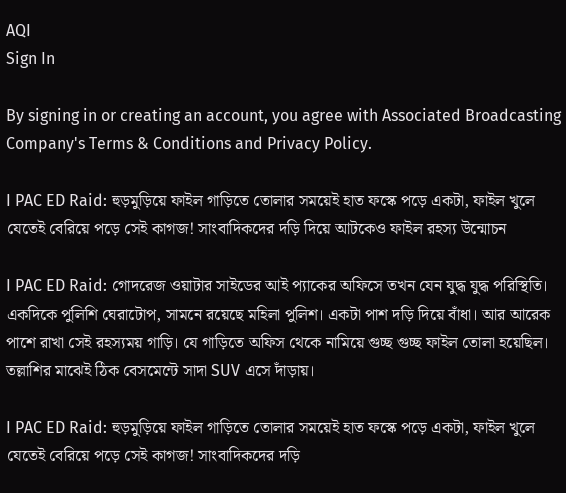AQI
Sign In

By signing in or creating an account, you agree with Associated Broadcasting Company's Terms & Conditions and Privacy Policy.

I PAC ED Raid: হুড়মুড়িয়ে ফাইল গাড়িতে তোলার সময়েই হাত ফস্কে পড়ে একটা, ফাইল খুলে যেতেই বেরিয়ে পড়ে সেই কাগজ! সাংবাদিকদের দড়ি দিয়ে আটকেও ফাইল রহস্য উন্মোচন

I PAC ED Raid: গোদরেজ ওয়াটার সাইডের আই প্যাকের অফিসে তখন যেন যুদ্ধ যুদ্ধ পরিস্থিতি। একদিকে পুলিশি ঘেরাটোপ, সামনে রয়েছে মহিলা পুলিশ। একটা পাশ দড়ি দিয়ে বাঁধা। আর আরেক পাশে রাখা সেই রহস্যময় গাড়ি। যে গাড়িতে অফিস থেকে নামিয়ে গুচ্ছ গুচ্ছ ফাইল তোলা হয়েছিল। তল্লাশির মাঝেই ঠিক বেসমেন্টে সাদা SUV এসে দাঁড়ায়।

I PAC ED Raid: হুড়মুড়িয়ে ফাইল গাড়িতে তোলার সময়েই হাত ফস্কে পড়ে একটা, ফাইল খুলে যেতেই বেরিয়ে পড়ে সেই কাগজ! সাংবাদিকদের দড়ি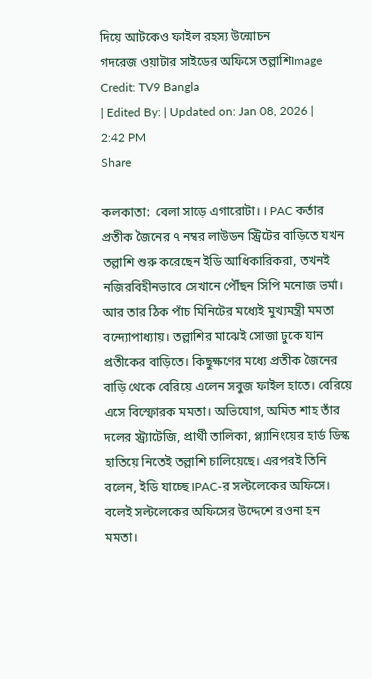দিয়ে আটকেও ফাইল রহস্য উন্মোচন
গদরেজ ওয়াটার সাইডের অফিসে তল্লাশিImage Credit: TV9 Bangla
| Edited By: | Updated on: Jan 08, 2026 | 2:42 PM
Share

কলকাতা:  বেলা সাড়ে এগারোটা। I PAC কর্তার প্রতীক জৈনের ৭ নম্বর লাউডন স্ট্রিটের বাড়িতে যখন তল্লাশি শুরু করেছেন ইডি আধিকারিকরা, তখনই নজিরবিহীনভাবে সেখানে পৌঁছন সিপি মনোজ ভর্মা। আর তার ঠিক পাঁচ মিনিটের মধ্যেই মুখ্যমন্ত্রী মমতা বন্দ্যোপাধ্যায়। তল্লাশির মাঝেই সোজা ঢুকে যান প্রতীকের বাড়িতে। কিছুক্ষণের মধ্যে প্রতীক জৈনের বাড়ি থেকে বেরিয়ে এলেন সবুজ ফাইল হাতে। বেরিয়ে এসে বিস্ফোরক মমতা। অভিযোগ, অমিত শাহ তাঁর দলের স্ট্র্যাটেজি, প্রার্থী তালিকা, প্ল্যানিংয়ের হার্ড ডিস্ক হাতিয়ে নিতেই তল্লাশি চালিয়েছে। এরপরই তিনি বলেন, ইডি যাচ্ছে IPAC-র সল্টলেকের অফিসে। বলেই সল্টলেকের অফিসের উদ্দেশে রওনা হন মমতা।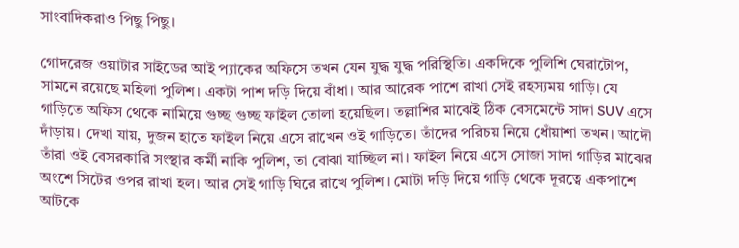সাংবাদিকরাও পিছু পিছু।

গোদরেজ ওয়াটার সাইডের আই প্যাকের অফিসে তখন যেন যুদ্ধ যুদ্ধ পরিস্থিতি। একদিকে পুলিশি ঘেরাটোপ, সামনে রয়েছে মহিলা পুলিশ। একটা পাশ দড়ি দিয়ে বাঁধা। আর আরেক পাশে রাখা সেই রহস্যময় গাড়ি। যে গাড়িতে অফিস থেকে নামিয়ে গুচ্ছ গুচ্ছ ফাইল তোলা হয়েছিল। তল্লাশির মাঝেই ঠিক বেসমেন্টে সাদা SUV এসে দাঁড়ায়। দেখা যায়, দুজন হাতে ফাইল নিয়ে এসে রাখেন ওই গাড়িতে। তাঁদের পরিচয় নিয়ে ধোঁয়াশা তখন। আদৌ তাঁরা ওই বেসরকারি সংস্থার কর্মী নাকি পুলিশ, তা বোঝা যাচ্ছিল না। ফাইল নিয়ে এসে সোজা সাদা গাড়ির মাঝের অংশে সিটের ওপর রাখা হল। আর সেই গাড়ি ঘিরে রাখে পুলিশ। মোটা দড়ি দিয়ে গাড়ি থেকে দূরত্বে একপাশে আটকে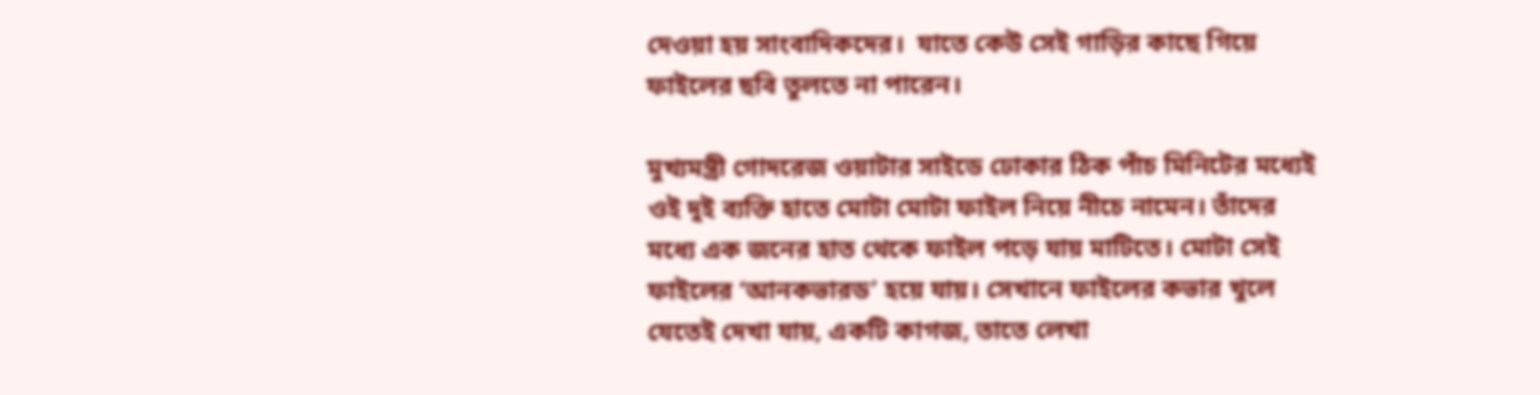দেওয়া হয় সাংবাদিকদের।  যাতে কেউ সেই গাড়ির কাছে গিয়ে ফাইলের ছবি তুলতে না পারেন।

মুখ্যমন্ত্রী গোদরেজ ওয়াটার সাইডে ঢোকার ঠিক পাঁচ মিনিটের মধ্যেই ওই দুই ব্যক্তি হাতে মোটা মোটা ফাইল নিয়ে নীচে নামেন। তাঁদের মধ্যে এক জনের হাত থেকে ফাইল পড়ে যায় মাটিতে। মোটা সেই ফাইলের ‘আনকভারড’ হয়ে যায়। সেখানে ফাইলের কভার খুলে যেতেই দেখা যায়, একটি কাগজ, তাতে লেখা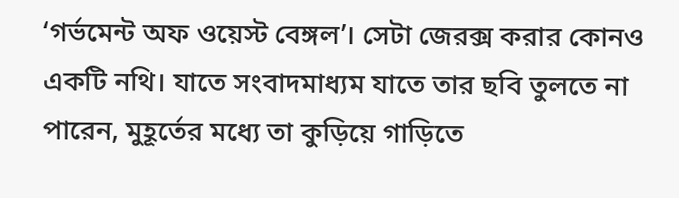‘গর্ভমেন্ট অফ ওয়েস্ট বেঙ্গল’। সেটা জেরক্স করার কোনও একটি নথি। যাতে সংবাদমাধ্যম যাতে তার ছবি তুলতে না পারেন, মুহূর্তের মধ্যে তা কুড়িয়ে গাড়িতে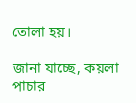তোলা হয়।

জানা যাচ্ছে, কয়লা পাচার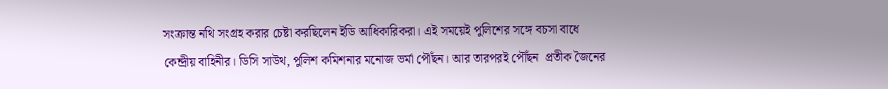সংক্রান্ত নথি সংগ্রহ করার চেষ্টা করছিলেন ইডি আধিকারিকরা। এই সময়েই পুলিশের সঙ্গে বচসা বাধে কেন্দ্রীয় বাহিনীর। ডিসি সাউথ, পুলিশ কমিশনার মনোজ ভর্মা পৌঁছন। আর তারপরই পৌঁছন  প্রতীক জৈনের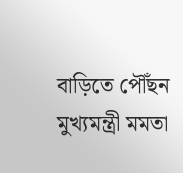বাড়িতে পৌঁছন মুখ্যমন্ত্রী মমতা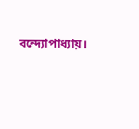বন্দ্যোপাধ্যায়।